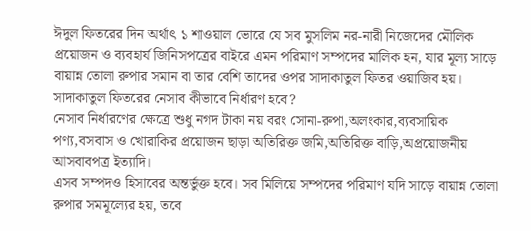ঈদুল ফিতরের দিন অর্থাৎ ১ শাওয়াল ভোরে যে সব মুসলিম নর-নারী নিজেদের মৌলিক প্রয়োজন ও ব্যবহার্য জিনিসপত্রের বাইরে এমন পরিমাণ সম্পদের মালিক হন, যার মূল্য সাড়ে বায়ান্ন তোলা রুপার সমান বা তার বেশি তাদের ওপর সাদাকাতুল ফিতর ওয়াজিব হয়।
সাদাকাতুল ফিতরের নেসাব কীভাবে নির্ধারণ হবে?
নেসাব নির্ধারণের ক্ষেত্রে শুধু নগদ টাকা নয় বরং সোনা-রুপা,অলংকার,ব্যবসায়িক পণ্য,বসবাস ও খোরাকির প্রয়োজন ছাড়া অতিরিক্ত জমি,অতিরিক্ত বাড়ি,অপ্রয়োজনীয় আসবাবপত্র ইত্যাদি।
এসব সম্পদও হিসাবের অন্তর্ভুক্ত হবে। সব মিলিয়ে সম্পদের পরিমাণ যদি সাড়ে বায়ান্ন তোলা রুপার সমমূল্যের হয়, তবে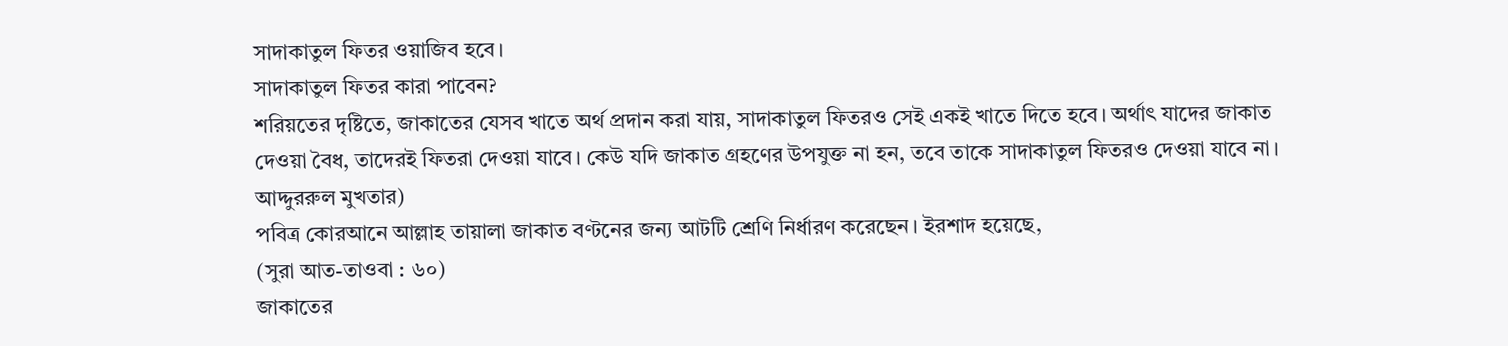সাদাকাতুল ফিতর ওয়াজিব হবে।
সাদাকাতুল ফিতর কারা পাবেন?
শরিয়তের দৃষ্টিতে, জাকাতের যেসব খাতে অর্থ প্রদান করা যায়, সাদাকাতুল ফিতরও সেই একই খাতে দিতে হবে। অর্থাৎ যাদের জাকাত দেওয়া বৈধ, তাদেরই ফিতরা দেওয়া যাবে। কেউ যদি জাকাত গ্রহণের উপযুক্ত না হন, তবে তাকে সাদাকাতুল ফিতরও দেওয়া যাবে না।
আদ্দুররুল মুখতার)
পবিত্র কোরআনে আল্লাহ তায়ালা জাকাত বণ্টনের জন্য আটটি শ্রেণি নির্ধারণ করেছেন। ইরশাদ হয়েছে,
(সুরা আত-তাওবা : ৬০)
জাকাতের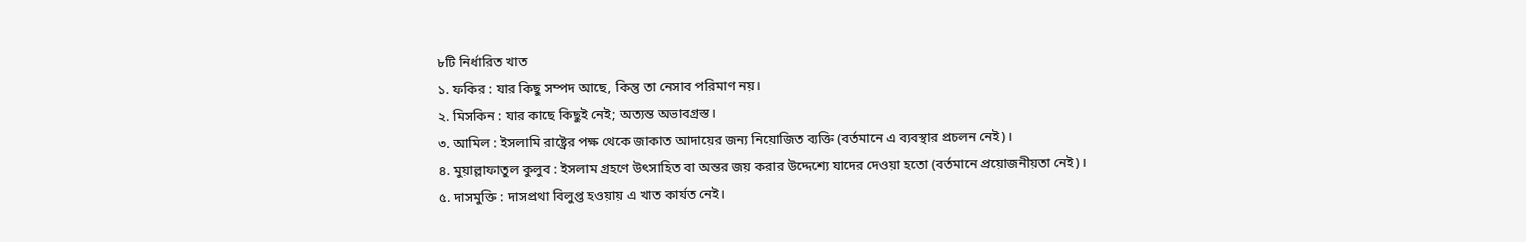৮টি নির্ধারিত খাত
১. ফকির : যার কিছু সম্পদ আছে, কিন্তু তা নেসাব পরিমাণ নয়।
২. মিসকিন : যার কাছে কিছুই নেই; অত্যন্ত অভাবগ্রস্ত।
৩. আমিল : ইসলামি রাষ্ট্রের পক্ষ থেকে জাকাত আদায়ের জন্য নিয়োজিত ব্যক্তি (বর্তমানে এ ব্যবস্থার প্রচলন নেই)।
৪. মুয়াল্লাফাতুল কুলুব : ইসলাম গ্রহণে উৎসাহিত বা অন্তর জয় করার উদ্দেশ্যে যাদের দেওয়া হতো (বর্তমানে প্রয়োজনীয়তা নেই)।
৫. দাসমুক্তি : দাসপ্রথা বিলুপ্ত হওয়ায় এ খাত কার্যত নেই।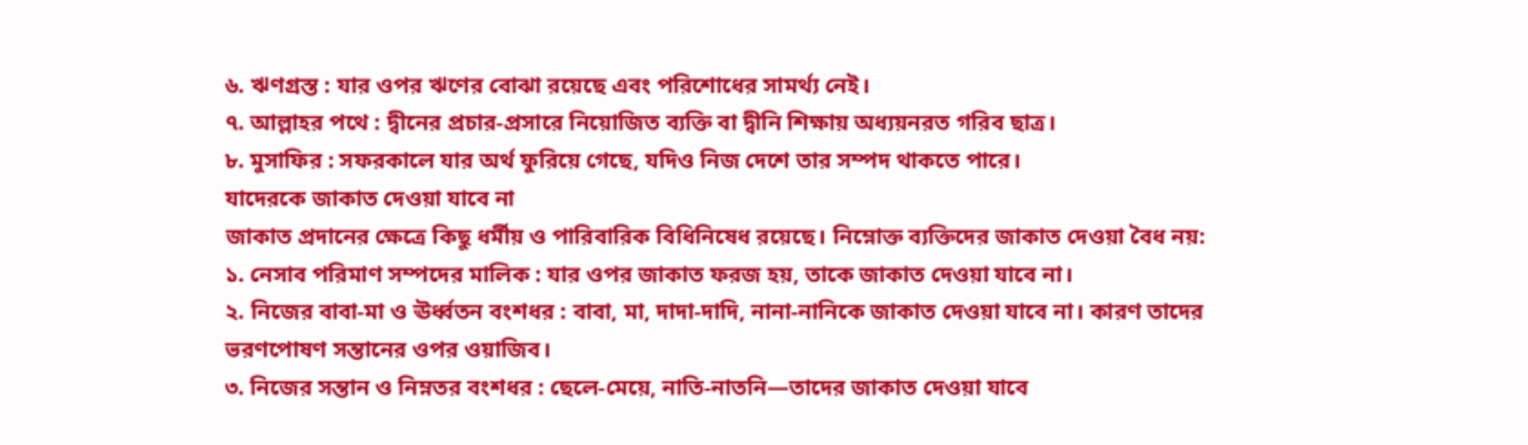৬. ঋণগ্রস্ত : যার ওপর ঋণের বোঝা রয়েছে এবং পরিশোধের সামর্থ্য নেই।
৭. আল্লাহর পথে : দ্বীনের প্রচার-প্রসারে নিয়োজিত ব্যক্তি বা দ্বীনি শিক্ষায় অধ্যয়নরত গরিব ছাত্র।
৮. মুসাফির : সফরকালে যার অর্থ ফুরিয়ে গেছে, যদিও নিজ দেশে তার সম্পদ থাকতে পারে।
যাদেরকে জাকাত দেওয়া যাবে না
জাকাত প্রদানের ক্ষেত্রে কিছু ধর্মীয় ও পারিবারিক বিধিনিষেধ রয়েছে। নিম্নোক্ত ব্যক্তিদের জাকাত দেওয়া বৈধ নয়:
১. নেসাব পরিমাণ সম্পদের মালিক : যার ওপর জাকাত ফরজ হয়, তাকে জাকাত দেওয়া যাবে না।
২. নিজের বাবা-মা ও ঊর্ধ্বতন বংশধর : বাবা, মা, দাদা-দাদি, নানা-নানিকে জাকাত দেওয়া যাবে না। কারণ তাদের ভরণপোষণ সন্তানের ওপর ওয়াজিব।
৩. নিজের সন্তান ও নিম্নতর বংশধর : ছেলে-মেয়ে, নাতি-নাতনি—তাদের জাকাত দেওয়া যাবে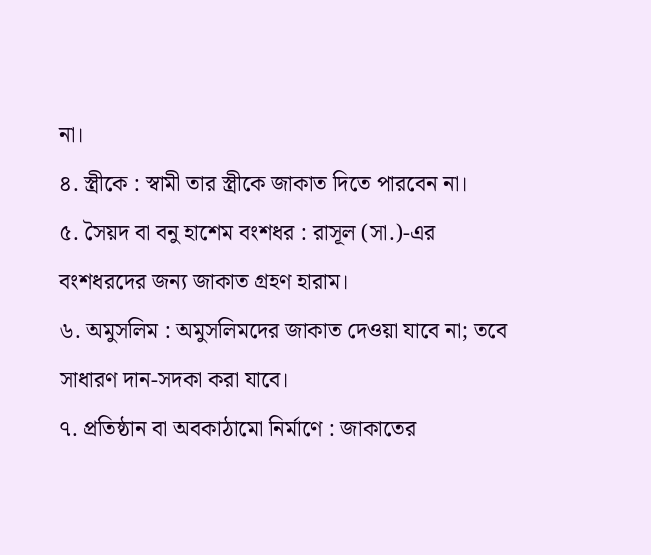না।
৪. স্ত্রীকে : স্বামী তার স্ত্রীকে জাকাত দিতে পারবেন না।
৫. সৈয়দ বা বনু হাশেম বংশধর : রাসূল (সা.)-এর বংশধরদের জন্য জাকাত গ্রহণ হারাম।
৬. অমুসলিম : অমুসলিমদের জাকাত দেওয়া যাবে না; তবে সাধারণ দান-সদকা করা যাবে।
৭. প্রতিষ্ঠান বা অবকাঠামো নির্মাণে : জাকাতের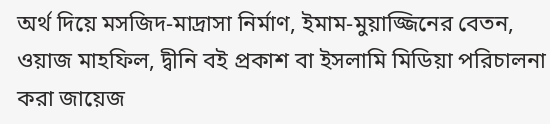অর্থ দিয়ে মসজিদ-মাদ্রাসা নির্মাণ, ইমাম-মুয়াজ্জিনের বেতন, ওয়াজ মাহফিল, দ্বীনি বই প্রকাশ বা ইসলামি মিডিয়া পরিচালনা করা জায়েজ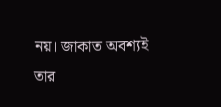নয়। জাকাত অবশ্যই তার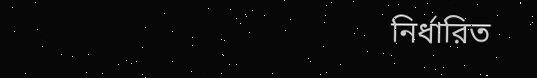নির্ধারিত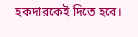হকদারকেই দিতে হবে।